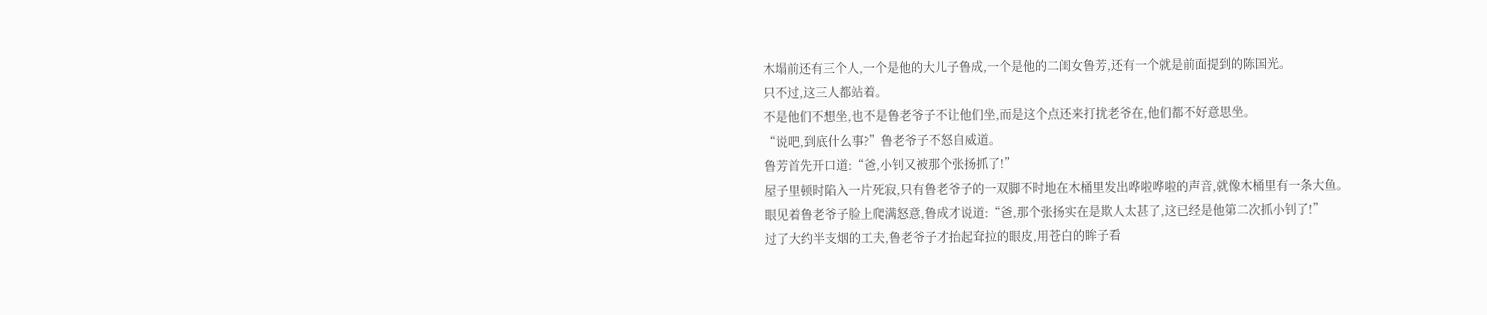木塌前还有三个人,一个是他的大儿子鲁成,一个是他的二闺女鲁芳,还有一个就是前面提到的陈国光。
只不过,这三人都站着。
不是他们不想坐,也不是鲁老爷子不让他们坐,而是这个点还来打扰老爷在,他们都不好意思坐。
“说吧,到底什么事?”鲁老爷子不怒自威道。
鲁芳首先开口道:“爸,小钊又被那个张扬抓了!”
屋子里顿时陷入一片死寂,只有鲁老爷子的一双脚不时地在木桶里发出哗啦哗啦的声音,就像木桶里有一条大鱼。
眼见着鲁老爷子脸上爬满怒意,鲁成才说道:“爸,那个张扬实在是欺人太甚了,这已经是他第二次抓小钊了!”
过了大约半支烟的工夫,鲁老爷子才抬起耷拉的眼皮,用苍白的眸子看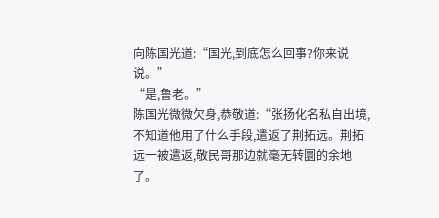向陈国光道:“国光,到底怎么回事?你来说说。”
“是,鲁老。”
陈国光微微欠身,恭敬道:“张扬化名私自出境,不知道他用了什么手段,遣返了荆拓远。荆拓远一被遣返,敬民哥那边就毫无转圜的余地了。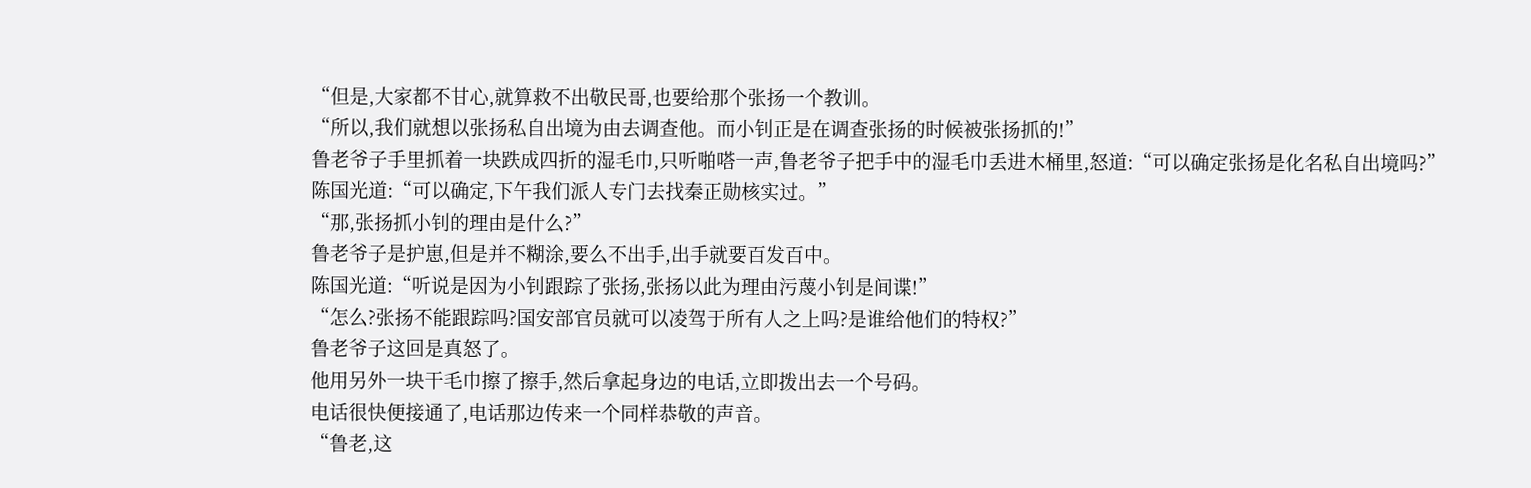“但是,大家都不甘心,就算救不出敬民哥,也要给那个张扬一个教训。
“所以,我们就想以张扬私自出境为由去调查他。而小钊正是在调查张扬的时候被张扬抓的!”
鲁老爷子手里抓着一块跌成四折的湿毛巾,只听啪嗒一声,鲁老爷子把手中的湿毛巾丢进木桶里,怒道:“可以确定张扬是化名私自出境吗?”
陈国光道:“可以确定,下午我们派人专门去找秦正勋核实过。”
“那,张扬抓小钊的理由是什么?”
鲁老爷子是护崽,但是并不糊涂,要么不出手,出手就要百发百中。
陈国光道:“听说是因为小钊跟踪了张扬,张扬以此为理由污蔑小钊是间谍!”
“怎么?张扬不能跟踪吗?国安部官员就可以凌驾于所有人之上吗?是谁给他们的特权?”
鲁老爷子这回是真怒了。
他用另外一块干毛巾擦了擦手,然后拿起身边的电话,立即拨出去一个号码。
电话很快便接通了,电话那边传来一个同样恭敬的声音。
“鲁老,这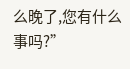么晚了,您有什么事吗?”